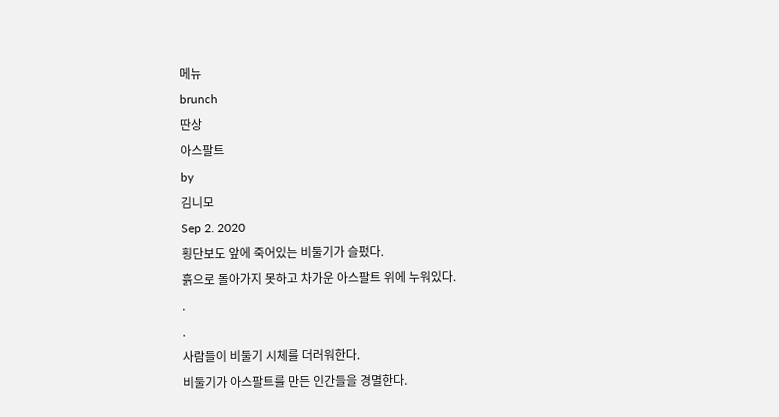메뉴
brunch
딴상
아스팔트
by
김니모
Sep 2. 2020
횡단보도 앞에 죽어있는 비둘기가 슬펐다.
흙으로 돌아가지 못하고 차가운 아스팔트 위에 누워있다.
.
.
사람들이 비둘기 시체를 더러워한다.
비둘기가 아스팔트를 만든 인간들을 경멸한다.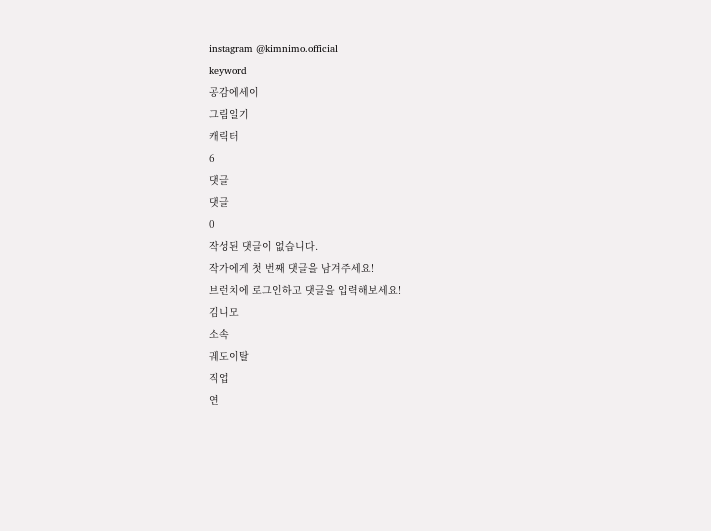instagram @kimnimo.official
keyword
공감에세이
그림일기
캐릭터
6
댓글
댓글
0
작성된 댓글이 없습니다.
작가에게 첫 번째 댓글을 남겨주세요!
브런치에 로그인하고 댓글을 입력해보세요!
김니모
소속
궤도이탈
직업
연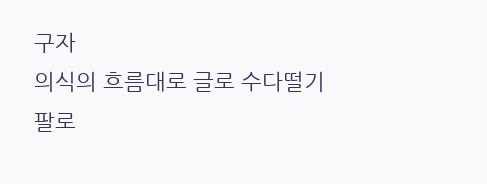구자
의식의 흐름대로 글로 수다떨기
팔로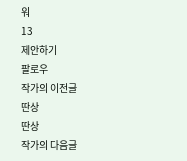워
13
제안하기
팔로우
작가의 이전글
딴상
딴상
작가의 다음글